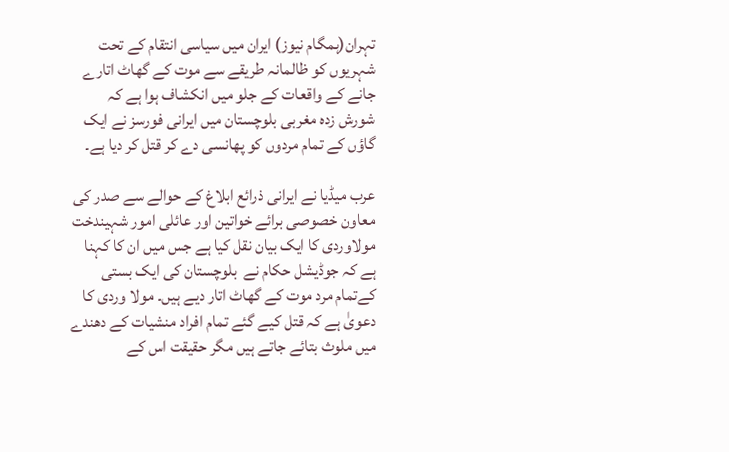تہران(ہمگام نیوز) ایران میں سیاسی انتقام کے تحت شہریوں کو ظالمانہ طریقے سے موت کے گھاٹ اتارے جانے کے واقعات کے جلو میں انکشاف ہوا ہے کہ  شورش زدہ مغربی بلوچستان میں ایرانی فورسز نے ایک گاؤں کے تمام مردوں کو پھانسی دے کر قتل کر دیا ہے۔

عرب میڈیا نے ایرانی ذرائع ابلاغ کے حوالے سے صدر کی معاون خصوصی برائے خواتین اور عائلی امور شہیندخت مولاوردی کا ایک بیان نقل کیا ہے جس میں ان کا کہنا ہے کہ جوڈیشل حکام نے  بلوچستان کی ایک بستی کےتمام مرد موت کے گھاٹ اتار دیے ہیں۔ مولا وردی کا دعویٰ ہے کہ قتل کیے گئے تمام افراد منشیات کے دھندے میں ملوث بتائے جاتے ہیں مگر حقیقت اس کے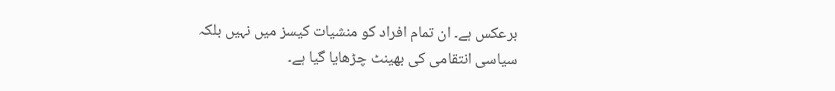برعکس ہے۔ ان تمام افراد کو منشیات کیسز میں نہیں بلکہ سیاسی انتقامی کی بھینٹ چڑھایا گیا ہے۔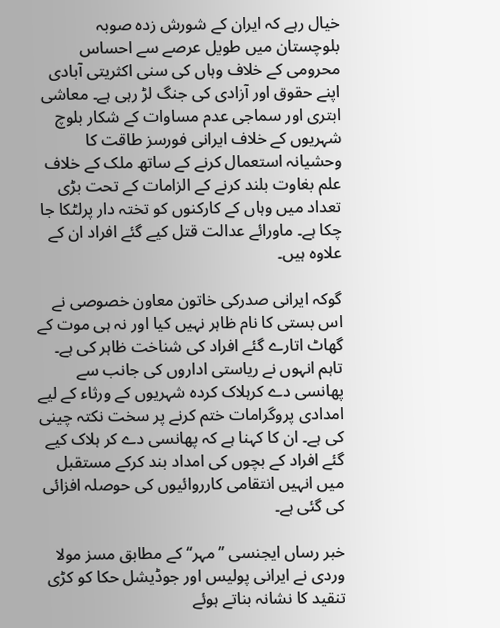خیال رہے کہ ایران کے شورش زدہ صوبہ بلوچستان میں طویل عرصے سے احساس محرومی کے خلاف وہاں کی سنی اکثریتی آبادی اپنے حقوق اور آزادی کی جنگ لڑ رہی ہے۔ معاشی ابتری اور سماجی عدم مساوات کے شکار بلوچ شہریوں کے خلاف ایرانی فورسز طاقت کا وحشیانہ استعمال کرنے کے ساتھ ملک کے خلاف علم بغاوت بلند کرنے کے الزامات کے تحت بڑی تعداد میں وہاں کے کارکنوں کو تختہ دار پرلٹکا جا چکا ہے۔ ماورائے عدالت قتل کیے گئے افراد ان کے علاوہ ہیں۔

گوکہ ایرانی صدرکی خاتون معاون خصوصی نے اس بستی کا نام ظاہر نہیں کیا اور نہ ہی موت کے گھاٹ اتارے گئے افراد کی شناخت ظاہر کی ہے۔ تاہم انہوں نے ریاستی اداروں کی جانب سے پھانسی دے کرہلاک کردہ شہریوں کے ورثاء کے لیے امدادی پروگرامات ختم کرنے پر سخت نکتہ چینی کی ہے۔ ان کا کہنا ہے کہ پھانسی دے کر ہلاک کیے گئے افراد کے بچوں کی امداد بند کرکے مستقبل میں انہیں انتقامی کارروائیوں کی حوصلہ افزائی کی گئی ہے۔

خبر رساں ایجنسی ’’مہر‘‘ کے مطابق مسز مولا وردی نے ایرانی پولیس اور جوڈیشل حکا کو کڑی تنقید کا نشانہ بناتے ہوئے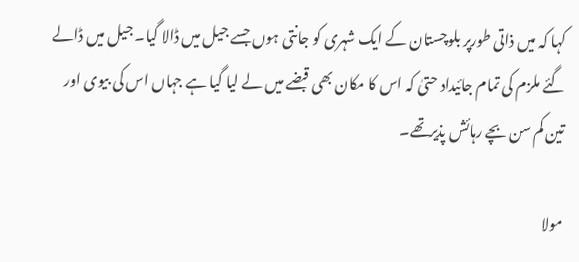کہا کہ میں ذاتی طورپر بلوچستان کے ایک شہری کو جانتی ہوں جسے جیل میں ڈالا گیا۔ جیل میں ڈالے گئے ملزم کی تمام جائیداد حتیٰ کہ اس کا مکان بھی قبضے میں لے لیا گیا ہے جہاں اس کی بیوی اور تین کم سن بچے رہائش پذیرتھے۔

مولا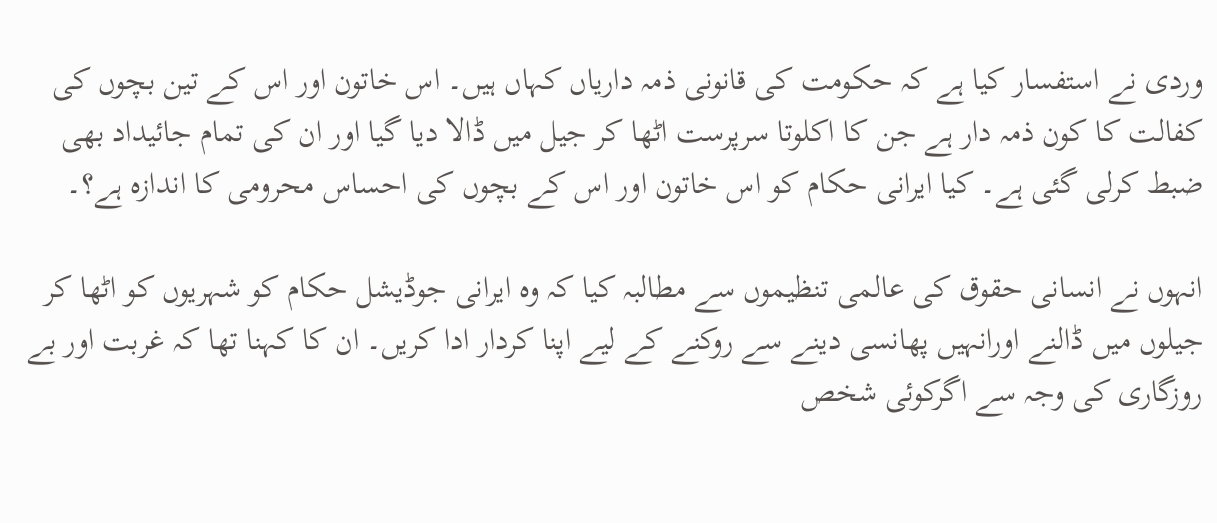وردی نے استفسار کیا ہے کہ حکومت کی قانونی ذمہ داریاں کہاں ہیں۔ اس خاتون اور اس کے تین بچوں کی کفالت کا کون ذمہ دار ہے جن کا اکلوتا سرپرست اٹھا کر جیل میں ڈالا دیا گیا اور ان کی تمام جائیداد بھی ضبط کرلی گئی ہے۔ کیا ایرانی حکام کو اس خاتون اور اس کے بچوں کی احساس محرومی کا اندازہ ہے؟۔

انہوں نے انسانی حقوق کی عالمی تنظیموں سے مطالبہ کیا کہ وہ ایرانی جوڈیشل حکام کو شہریوں کو اٹھا کر جیلوں میں ڈالنے اورانہیں پھانسی دینے سے روکنے کے لیے اپنا کردار ادا کریں۔ ان کا کہنا تھا کہ غربت اور بے روزگاری کی وجہ سے اگرکوئی شخص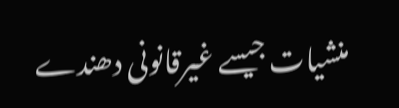منشیات جیسے غیرقانونی دھندے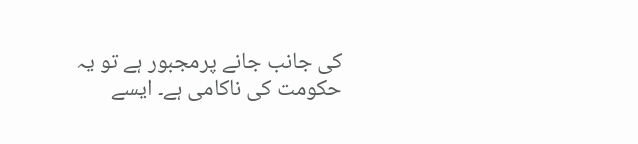کی جانب جانے پرمجبور ہے تو یہ حکومت کی ناکامی ہے۔ ایسے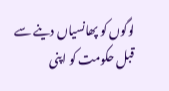لوگوں کو پھانسیاں دینے سے قبل حکومت کو اپنی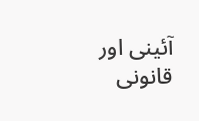آئینی اور قانونی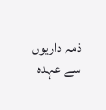ذمہ داریوں سے عہدہ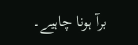برآ ہونا چاہیے۔